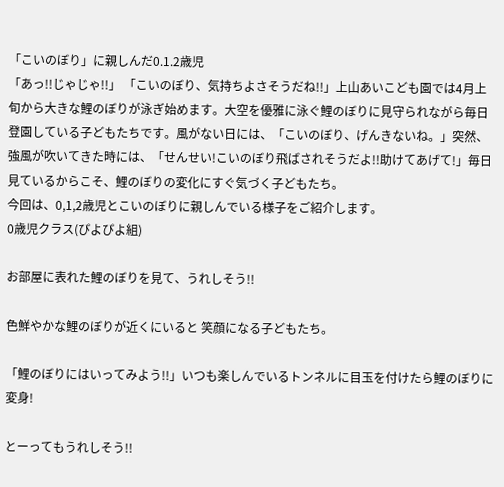「こいのぼり」に親しんだ0.1.2歳児
「あっ!!じゃじゃ!!」 「こいのぼり、気持ちよさそうだね!!」上山あいこども園では4月上旬から大きな鯉のぼりが泳ぎ始めます。大空を優雅に泳ぐ鯉のぼりに見守られながら毎日登園している子どもたちです。風がない日には、「こいのぼり、げんきないね。」突然、強風が吹いてきた時には、「せんせい!こいのぼり飛ばされそうだよ!!助けてあげて!」毎日見ているからこそ、鯉のぼりの変化にすぐ気づく子どもたち。
今回は、0,1,2歳児とこいのぼりに親しんでいる様子をご紹介します。
0歳児クラス(ぴよぴよ組)

お部屋に表れた鯉のぼりを見て、うれしそう!!

色鮮やかな鯉のぼりが近くにいると 笑顔になる子どもたち。

「鯉のぼりにはいってみよう!!」いつも楽しんでいるトンネルに目玉を付けたら鯉のぼりに変身!

とーってもうれしそう!!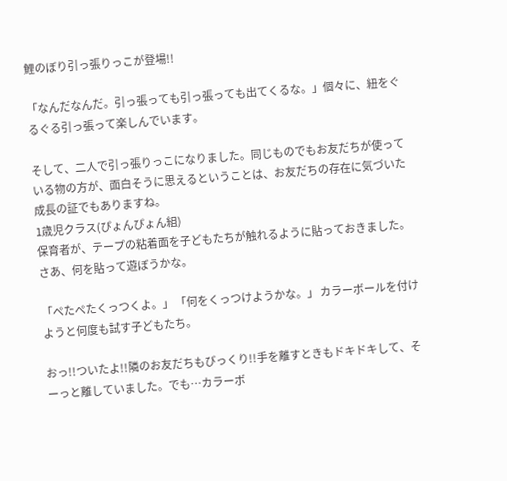鯉のぼり引っ張りっこが登場!!

「なんだなんだ。引っ張っても引っ張っても出てくるな。」個々に、紐をぐるぐる引っ張って楽しんでいます。

そして、二人で引っ張りっこになりました。同じものでもお友だちが使っている物の方が、面白そうに思えるということは、お友だちの存在に気づいた成長の証でもありますね。
1歳児クラス(ぴょんぴょん組)
保育者が、テープの粘着面を子どもたちが触れるように貼っておきました。さあ、何を貼って遊ぼうかな。

「ぺたぺたくっつくよ。」 「何をくっつけようかな。」 カラーボールを付けようと何度も試す子どもたち。

おっ!!ついたよ!!隣のお友だちもびっくり!!手を離すときもドキドキして、そーっと離していました。でも…カラーボ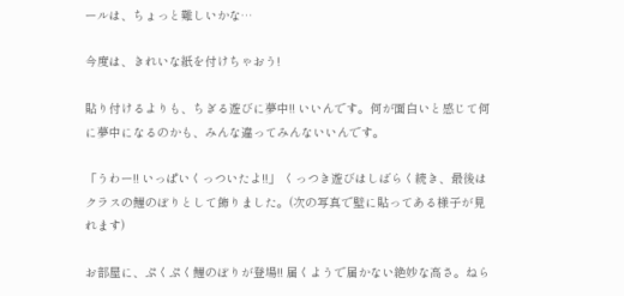ールは、ちょっと難しいかな…

今度は、きれいな紙を付けちゃおう!

貼り付けるよりも、ちぎる遊びに夢中!! いいんです。何が面白いと感じて何に夢中になるのかも、みんな違ってみんないいんです。

「うわー!! いっぱいくっついたよ!!」 くっつき遊びはしばらく続き、最後はクラスの鯉のぼりとして飾りました。(次の写真で壁に貼ってある様子が見れます)

お部屋に、ぷくぷく鯉のぼりが登場!! 届くようで届かない絶妙な高さ。ねら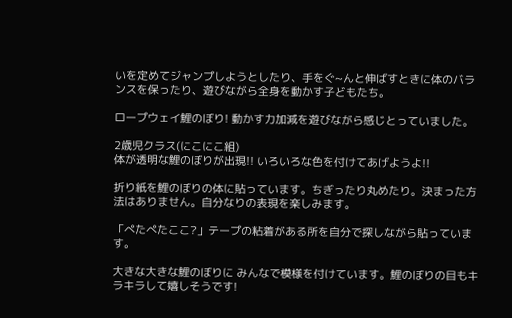いを定めてジャンプしようとしたり、手をぐ~んと伸ばすときに体のバランスを保ったり、遊びながら全身を動かす子どもたち。

ロープウェイ鯉のぼり! 動かす力加減を遊びながら感じとっていました。

2歳児クラス(にこにこ組)
体が透明な鯉のぼりが出現!! いろいろな色を付けてあげようよ!!

折り紙を鯉のぼりの体に貼っています。ちぎったり丸めたり。決まった方法はありません。自分なりの表現を楽しみます。

「ぺたぺたここ?」テープの粘着がある所を自分で探しながら貼っています。

大きな大きな鯉のぼりに みんなで模様を付けています。鯉のぼりの目もキラキラして嬉しそうです!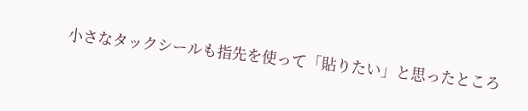小さなタックシールも指先を使って「貼りたい」と思ったところ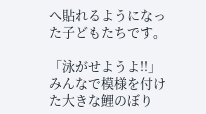へ貼れるようになった子どもたちです。

「泳がせようよ!!」 みんなで模様を付けた大きな鯉のぼり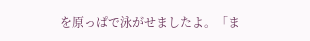を原っぱで泳がせましたよ。「ま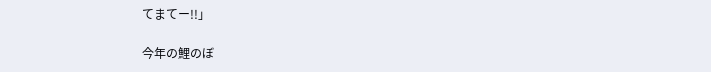てまてー!!」

今年の鯉のぼ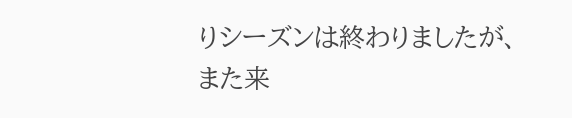りシーズンは終わりましたが、また来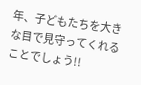年、子どもたちを大きな目で見守ってくれることでしょう!!